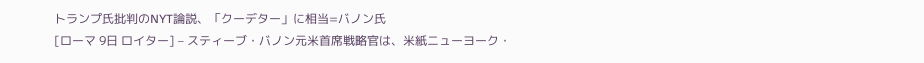トランプ氏批判のNYT論説、「クーデター」に相当=バノン氏
[ローマ 9日 ロイター] – スティーブ・バノン元米首席戦略官は、米紙ニューヨーク・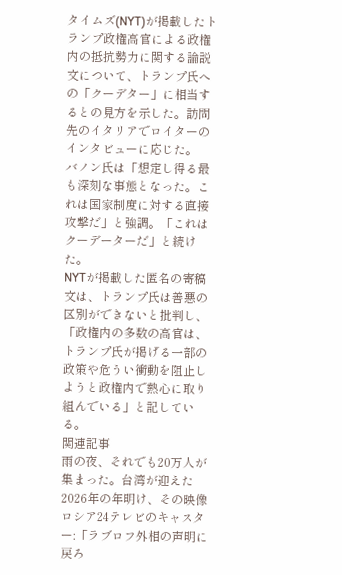タイムズ(NYT)が掲載したトランプ政権高官による政権内の抵抗勢力に関する論説文について、トランプ氏への「クーデター」に相当するとの見方を示した。訪問先のイタリアでロイターのインタビューに応じた。
バノン氏は「想定し得る最も深刻な事態となった。これは国家制度に対する直接攻撃だ」と強調。「これはクーデーターだ」と続けた。
NYTが掲載した匿名の寄稿文は、トランプ氏は善悪の区別ができないと批判し、「政権内の多数の高官は、トランプ氏が掲げる一部の政策や危うい衝動を阻止しようと政権内で熱心に取り組んでいる」と記している。
関連記事
雨の夜、それでも20万人が集まった。台湾が迎えた2026年の年明け、その映像
ロシア24テレビのキャスター:「ラブロフ外相の声明に戻ろ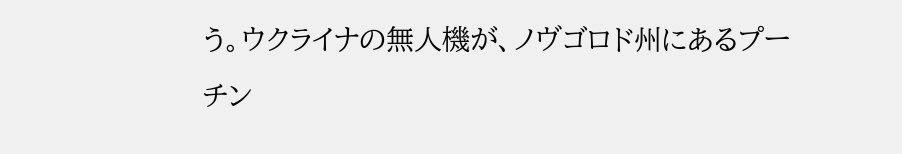う。ウクライナの無人機が、ノヴゴロド州にあるプーチン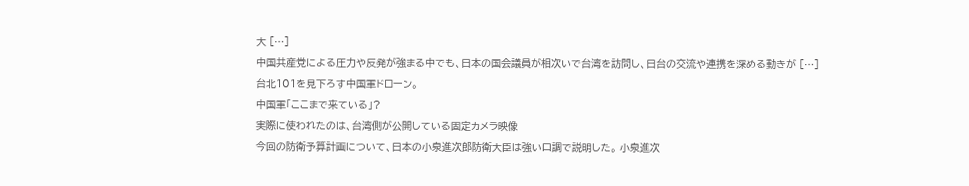大 […]
中国共産党による圧力や反発が強まる中でも、日本の国会議員が相次いで台湾を訪問し、日台の交流や連携を深める動きが […]
台北101を見下ろす中国軍ドローン。
中国軍「ここまで来ている」?
実際に使われたのは、台湾側が公開している固定カメラ映像
今回の防衛予算計画について、日本の小泉進次郎防衛大臣は強い口調で説明した。 小泉進次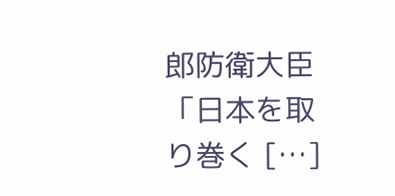郎防衛大臣「日本を取り巻く […]